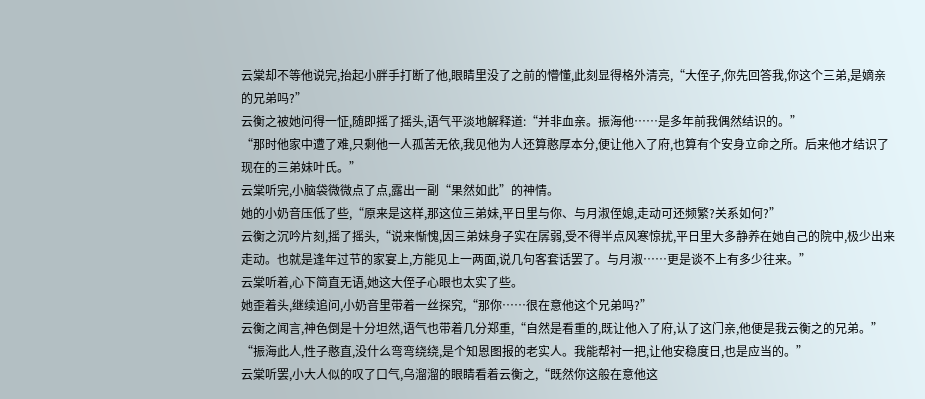云棠却不等他说完,抬起小胖手打断了他,眼睛里没了之前的懵懂,此刻显得格外清亮,“大侄子,你先回答我,你这个三弟,是嫡亲的兄弟吗?”
云衡之被她问得一怔,随即摇了摇头,语气平淡地解释道:“并非血亲。振海他……是多年前我偶然结识的。”
“那时他家中遭了难,只剩他一人孤苦无依,我见他为人还算憨厚本分,便让他入了府,也算有个安身立命之所。后来他才结识了现在的三弟妹叶氏。”
云棠听完,小脑袋微微点了点,露出一副“果然如此”的神情。
她的小奶音压低了些,“原来是这样,那这位三弟妹,平日里与你、与月淑侄媳,走动可还频繁?关系如何?”
云衡之沉吟片刻,摇了摇头,“说来惭愧,因三弟妹身子实在孱弱,受不得半点风寒惊扰,平日里大多静养在她自己的院中,极少出来走动。也就是逢年过节的家宴上,方能见上一两面,说几句客套话罢了。与月淑……更是谈不上有多少往来。”
云棠听着,心下简直无语,她这大侄子心眼也太实了些。
她歪着头,继续追问,小奶音里带着一丝探究,“那你……很在意他这个兄弟吗?”
云衡之闻言,神色倒是十分坦然,语气也带着几分郑重,“自然是看重的,既让他入了府,认了这门亲,他便是我云衡之的兄弟。”
“振海此人,性子憨直,没什么弯弯绕绕,是个知恩图报的老实人。我能帮衬一把,让他安稳度日,也是应当的。”
云棠听罢,小大人似的叹了口气,乌溜溜的眼睛看着云衡之,“既然你这般在意他这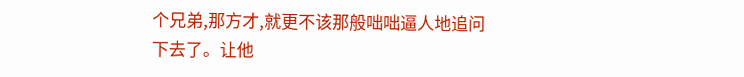个兄弟,那方才,就更不该那般咄咄逼人地追问下去了。让他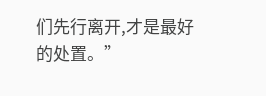们先行离开,才是最好的处置。”